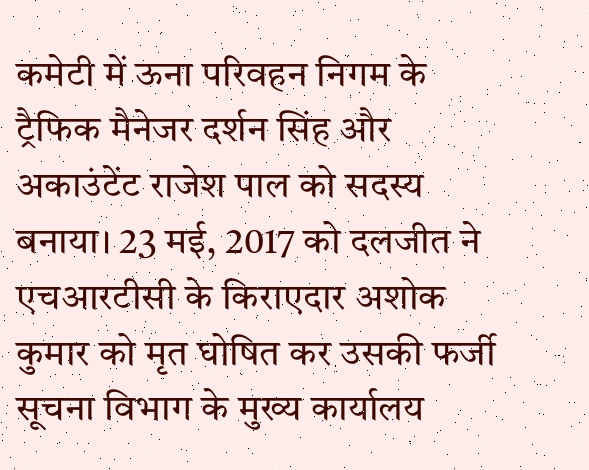कमेटी में ऊना परिवहन निगम के ट्रैफिक मैनेजर दर्शन सिंह और अकाउंटेंट राजेश पाल को सदस्य बनाया। 23 मई, 2017 को दलजीत ने एचआरटीसी के किराएदार अशोक कुमार को मृत घोषित कर उसकी फर्जी सूचना विभाग के मुख्य कार्यालय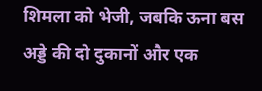शिमला को भेजी, जबकि ऊना बस अड्डे की दो दुकानों और एक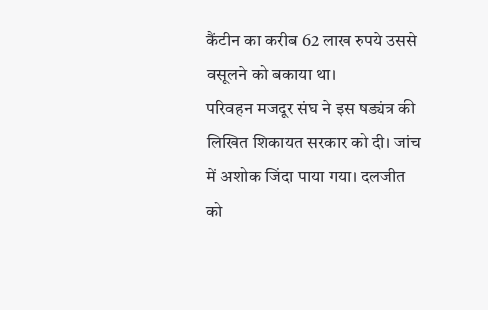कैंटीन का करीब 62 लाख रुपये उससे वसूलने को बकाया था।
परिवहन मजदूर संघ ने इस षड्यंत्र की लिखित शिकायत सरकार को दी। जांच में अशोक जिंदा पाया गया। दलजीत को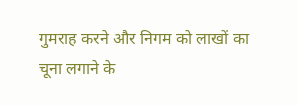गुमराह करने और निगम को लाखों का चूना लगाने के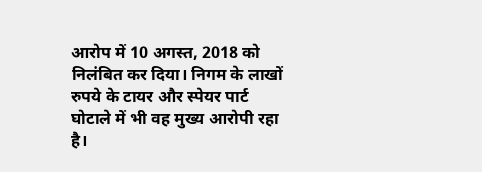आरोप में 10 अगस्त, 2018 को निलंबित कर दिया। निगम के लाखों रुपये के टायर और स्पेयर पार्ट घोटाले में भी वह मुख्य आरोपी रहा है।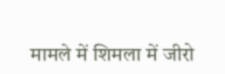मामले में शिमला में जीरो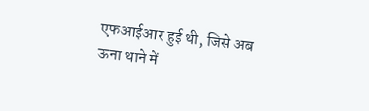एफआईआर हुई थी, जिसे अब ऊना थाने में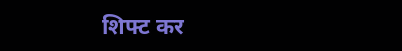शिफ्ट कर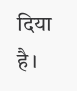दिया है।